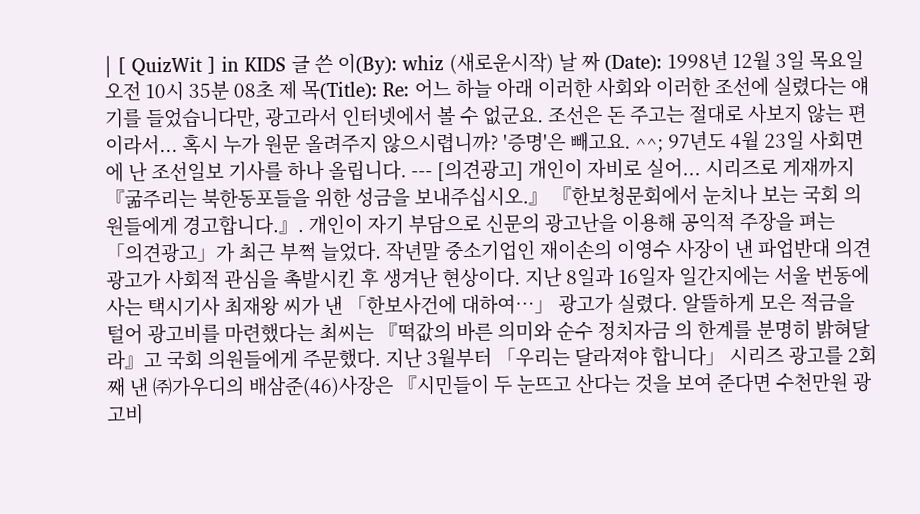| [ QuizWit ] in KIDS 글 쓴 이(By): whiz (새로운시작) 날 짜 (Date): 1998년 12월 3일 목요일 오전 10시 35분 08초 제 목(Title): Re: 어느 하늘 아래 이러한 사회와 이러한 조선에 실렸다는 얘기를 들었습니다만, 광고라서 인터넷에서 볼 수 없군요. 조선은 돈 주고는 절대로 사보지 않는 편이라서... 혹시 누가 원문 올려주지 않으시렵니까? '증명'은 빼고요. ^^; 97년도 4월 23일 사회면에 난 조선일보 기사를 하나 올립니다. --- [의견광고] 개인이 자비로 실어... 시리즈로 게재까지 『굶주리는 북한동포들을 위한 성금을 보내주십시오.』 『한보청문회에서 눈치나 보는 국회 의원들에게 경고합니다.』. 개인이 자기 부담으로 신문의 광고난을 이용해 공익적 주장을 펴는 「의견광고」가 최근 부쩍 늘었다. 작년말 중소기업인 재이손의 이영수 사장이 낸 파업반대 의견광고가 사회적 관심을 촉발시킨 후 생겨난 현상이다. 지난 8일과 16일자 일간지에는 서울 번동에 사는 택시기사 최재왕 씨가 낸 「한보사건에 대하여…」 광고가 실렸다. 알뜰하게 모은 적금을 털어 광고비를 마련했다는 최씨는 『떡값의 바른 의미와 순수 정치자금 의 한계를 분명히 밝혀달라』고 국회 의원들에게 주문했다. 지난 3월부터 「우리는 달라져야 합니다」 시리즈 광고를 2회째 낸 ㈜가우디의 배삼준(46)사장은 『시민들이 두 눈뜨고 산다는 것을 보여 준다면 수천만원 광고비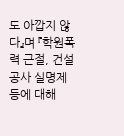도 아깝지 않다』며 『학원폭력 근절, 건설공사 실명제 등에 대해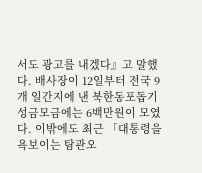서도 광고를 내겠다』고 말했다. 배사장이 12일부터 전국 9개 일간지에 낸 북한동포돕기 성금모금에는 6백만원이 모였다. 이밖에도 최근 「대통령을 욕보이는 탐관오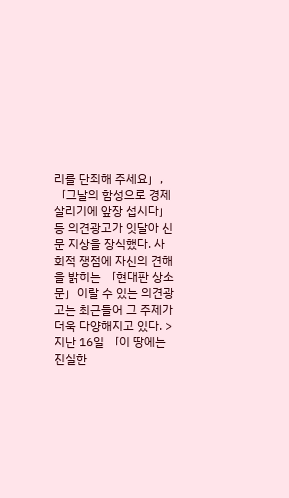리를 단죄해 주세요」, 「그날의 함성으로 경제 살리기에 앞장 섭시다」 등 의견광고가 잇달아 신문 지상을 장식했다. 사회적 쟁점에 자신의 견해을 밝히는 「현대판 상소문」이랄 수 있는 의견광고는 최근들어 그 주제가 더욱 다양해지고 있다. > 지난 16일 「이 땅에는 진실한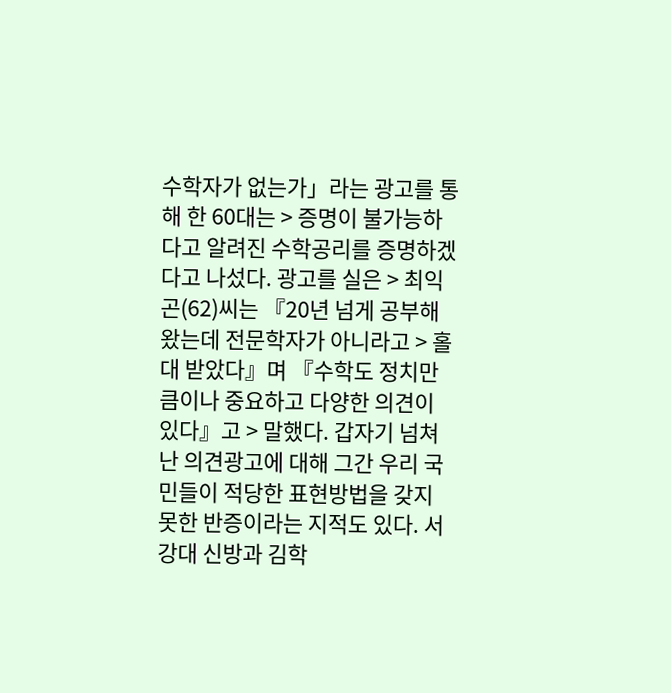수학자가 없는가」라는 광고를 통해 한 60대는 > 증명이 불가능하다고 알려진 수학공리를 증명하겠다고 나섰다. 광고를 실은 > 최익곤(62)씨는 『20년 넘게 공부해 왔는데 전문학자가 아니라고 > 홀대 받았다』며 『수학도 정치만큼이나 중요하고 다양한 의견이 있다』고 > 말했다. 갑자기 넘쳐난 의견광고에 대해 그간 우리 국민들이 적당한 표현방법을 갖지 못한 반증이라는 지적도 있다. 서강대 신방과 김학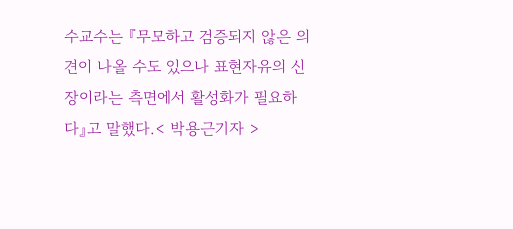수교수는 『무모하고 검증되지 않은 의견이 나올 수도 있으나 표현자유의 신장이라는 측면에서 활성화가 필요하다』고 말했다.< 박용근기자 >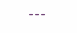---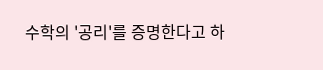수학의 '공리'를 증명한다고 하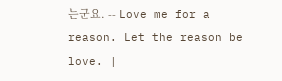는군요. -- Love me for a reason. Let the reason be love. |